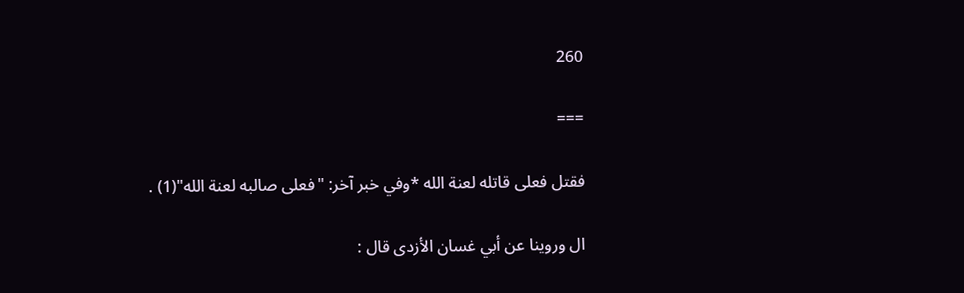260

===

فقتل فعلى قاتله لعنة الله *وفي خبر آخر: "فعلى صالبه لعنة الله"(1) .

ال وروينا عن أبي غسان الأزدى قال :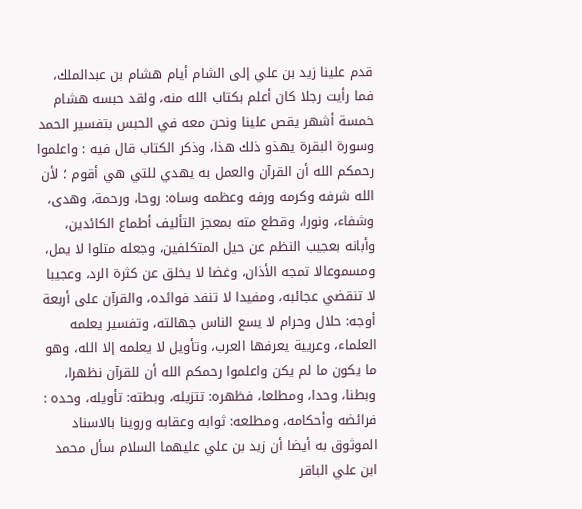قدم علينا زيد بن علي إلى الشام أيام هشام بن عبدالملك، فما رأيت رجلا كان أعلم بكتاب الله منه، ولقد حبسه هشام خمسة أشهر يقص علينا ونحن معه في الحبس بتفسير الحمد وسورة البقرة يهذو ذلك هذا، وذكر الكتاب قال فيه : واعلموا رحمكم الله أن القرآن والعمل به يهدي للتي هي أقوم ؛ لأن الله شرفه وكرمه ورفه وعظمه وساه: روحا، ورحمة، وهدى، وشفاء، ونورا، وقطع مته بمعجز التأليف أطماع الكائدين، وأبانه بعجيب النظم عن حيل المتكلفين، وجعله متلوا لا يمل، ومسموعالا تمجه الأذان، وغضا لا يخلق عن كثرة الرد، وعجيبا لا تنقضي عجائبه، ومفيدا لا تنفد فوائده، والقرآن على أربعة أوجه: حلال وحرام لا يسع الناس جهالته، وتفسير يعلمه العلماء، وعريية يعرفها العرب، وتأويل لا يعلمه إلا الله، وهو ما يكون ما لم يكن واعلموا رحمكم الله أن للقرآن نظهرا، وبطنا، وحدا، ومطلعا، فظهره: تتزيله، وبطته: تأويله، وحده : فرائضه وأحكامه، ومطلعه: ثوابه وعقابه وروينا بالاسناد الموثوق به أيضا أن زيد بن علي عليهما السلام سأل محمد ابن علي الباقر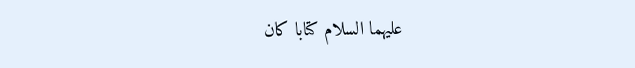عليهما السلام كتابا كان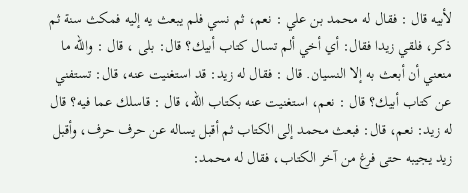لأبيه قال : فقال له محمد بن علي : نعم، ثم نسي فلم يبعث يه إليه فمكث سنة ثم ذكر، فلقي زيدا فقال: أي أخي ألم تسال كتاب أبيك؟ قال: بلى ، قال : والله ما منعني أن أبعث به إلا النسيان. قال : فقال له زيد: قد استغنيت عنه، قال: تستفني عن كتاب أبيك؟ قال : نعم، استغنيت عنه بكتاب الله، قال : قاسلك عما فيه؟ قال له زيد: نعم، قال: فبعث محمد إلى الكتاب ثم أقبل يساله عن حرف حرف، وأقبل زيد يجيبه حتى فرغ من آخر الكتاب، فقال له محمد: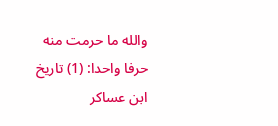والله ما حرمت منه حرفا واحدا: (1) تاريخ ابن عساكر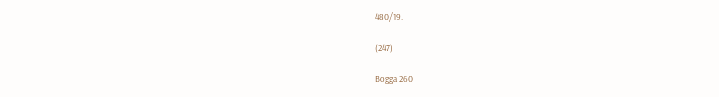480/19.

(247)

Bogga 260